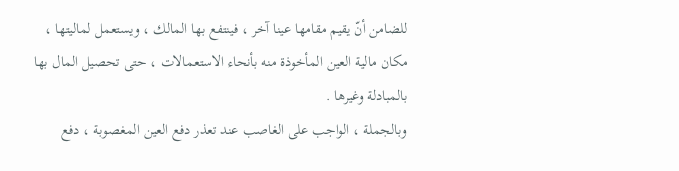للضامن أنّ يقيم مقامها عينا آخر ، فينتفع بها المالك ، ويستعمل لماليتها ، مكان مالية العين المأخوذة منه بأنحاء الاستعمالات ، حتى تحصيل المال بها بالمبادلة وغيرها .
وبالجملة ، الواجب على الغاصب عند تعذر دفع العين المغصوبة ، دفع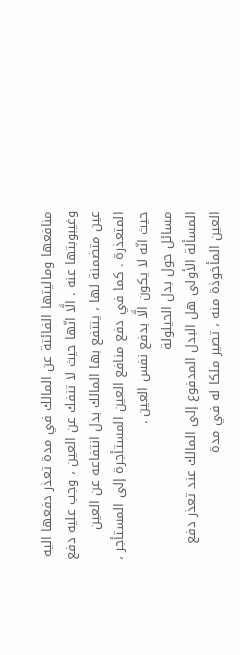منافعها وماليتها الفائتة عن المالك في مدة تعذر دفعها اليه وغيبوبتها عنه . الَّا انّها حيث لا تنفك عن العين ، وجب عليه دفع عين متضمنة لها ، ينتفع بها المالك بدل انتفاعه عن العين المتعذرة . كما في دفع منافع العين المستأجرة إلى المستأجر ، حيث انّه لا يكون الَّا بدفع نفس العين .
مسائل حول بدل الحيلولة
المسألة الأولى هل البدل المدفوع إلى المالك عند تعذر دفع العين المأخوذة منه ، تصير ملكا له في مدة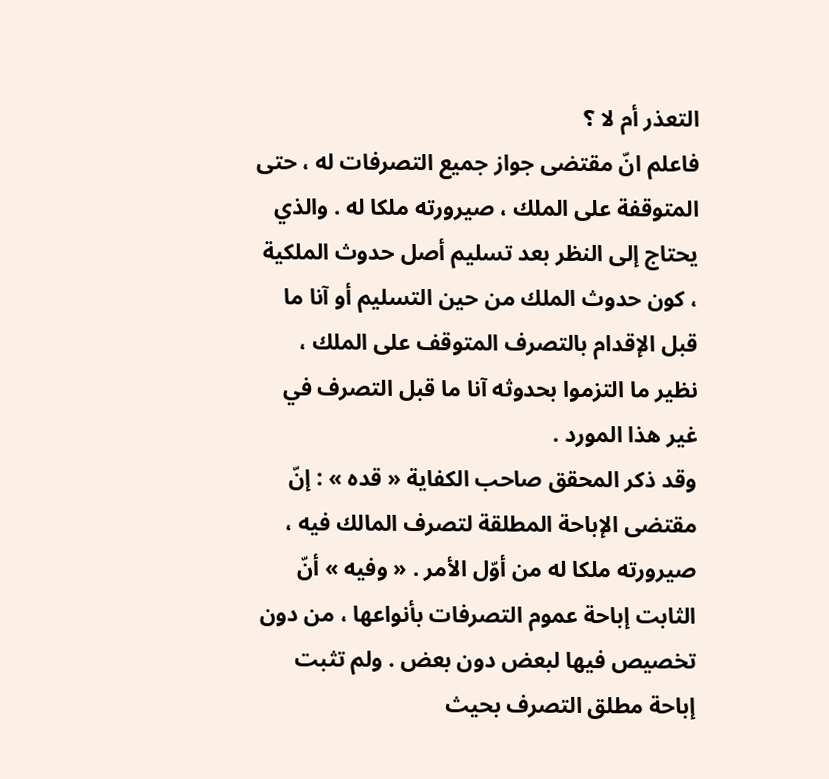التعذر أم لا ؟
فاعلم انّ مقتضى جواز جميع التصرفات له ، حتى المتوقفة على الملك ، صيرورته ملكا له . والذي يحتاج إلى النظر بعد تسليم أصل حدوث الملكية ، كون حدوث الملك من حين التسليم أو آنا ما قبل الإقدام بالتصرف المتوقف على الملك ، نظير ما التزموا بحدوثه آنا ما قبل التصرف في غير هذا المورد .
وقد ذكر المحقق صاحب الكفاية « قده » : إنّ مقتضى الإباحة المطلقة لتصرف المالك فيه ، صيرورته ملكا له من أوّل الأمر . « وفيه » أنّ الثابت إباحة عموم التصرفات بأنواعها ، من دون تخصيص فيها لبعض دون بعض . ولم تثبت إباحة مطلق التصرف بحيث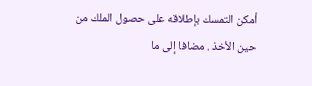أمكن التمسك بإطلاقه على حصول الملك من حين الأخذ . مضافا إلى ما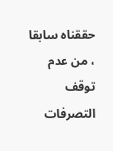حققناه سابقا ، من عدم توقف التصرفات